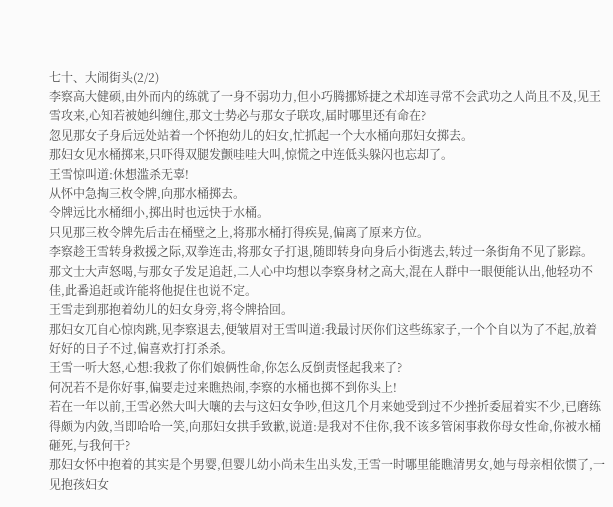七十、大闹街头(2/2)
李察高大健硕,由外而内的练就了一身不弱功力,但小巧腾挪矫捷之术却连寻常不会武功之人尚且不及,见王雪攻来,心知若被她纠缠住,那文士势必与那女子联攻,届时哪里还有命在?
忽见那女子身后远处站着一个怀抱幼儿的妇女,忙抓起一个大水桶向那妇女掷去。
那妇女见水桶掷来,只吓得双腿发颤哇哇大叫,惊慌之中连低头躲闪也忘却了。
王雪惊叫道:休想滥杀无辜!
从怀中急掏三枚令牌,向那水桶掷去。
令牌远比水桶细小,掷出时也远快于水桶。
只见那三枚令牌先后击在桶壁之上,将那水桶打得疾晃,偏离了原来方位。
李察趁王雪转身救援之际,双拳连击,将那女子打退,随即转身向身后小街逃去,转过一条街角不见了影踪。
那文士大声怒喝,与那女子发足追赶,二人心中均想以李察身材之高大,混在人群中一眼便能认出,他轻功不佳,此番追赶或许能将他捉住也说不定。
王雪走到那抱着幼儿的妇女身旁,将令牌拾回。
那妇女兀自心惊肉跳,见李察退去,便皱眉对王雪叫道:我最讨厌你们这些练家子,一个个自以为了不起,放着好好的日子不过,偏喜欢打打杀杀。
王雪一听大怒,心想:我救了你们娘俩性命,你怎么反倒责怪起我来了?
何况若不是你好事,偏要走过来瞧热闹,李察的水桶也掷不到你头上!
若在一年以前,王雪必然大叫大嚷的去与这妇女争吵,但这几个月来她受到过不少挫折委屈着实不少,已磨练得颇为内敛,当即哈哈一笑,向那妇女拱手致歉,说道:是我对不住你,我不该多管闲事救你母女性命,你被水桶砸死,与我何干?
那妇女怀中抱着的其实是个男婴,但婴儿幼小尚未生出头发,王雪一时哪里能瞧清男女,她与母亲相依惯了,一见抱孩妇女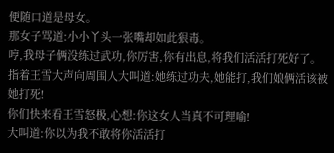便随口道是母女。
那女子骂道:小小丫头一张嘴却如此狠毒。
哼,我母子俩没练过武功,你厉害,你有出息,将我们活活打死好了。
指着王雪大声向周围人大叫道:她练过功夫,她能打,我们娘俩活该被她打死!
你们快来看王雪怒极,心想:你这女人当真不可理喻!
大叫道:你以为我不敢将你活活打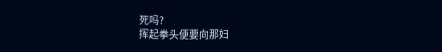死吗?
挥起拳头便要向那妇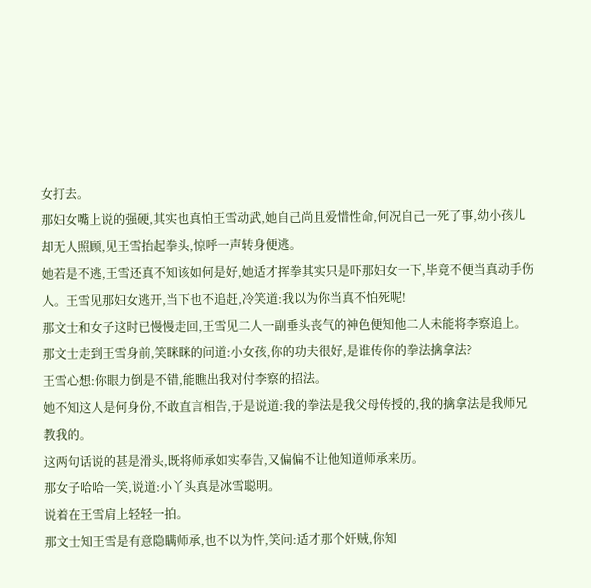女打去。
那妇女嘴上说的强硬,其实也真怕王雪动武,她自己尚且爱惜性命,何况自己一死了事,幼小孩儿却无人照顾,见王雪抬起拳头,惊呼一声转身便逃。
她若是不逃,王雪还真不知该如何是好,她适才挥拳其实只是吓那妇女一下,毕竟不便当真动手伤人。王雪见那妇女逃开,当下也不追赶,冷笑道:我以为你当真不怕死呢!
那文士和女子这时已慢慢走回,王雪见二人一副垂头丧气的神色便知他二人未能将李察追上。
那文士走到王雪身前,笑眯眯的问道:小女孩,你的功夫很好,是谁传你的拳法擒拿法?
王雪心想:你眼力倒是不错,能瞧出我对付李察的招法。
她不知这人是何身份,不敢直言相告,于是说道:我的拳法是我父母传授的,我的擒拿法是我师兄教我的。
这两句话说的甚是滑头,既将师承如实奉告,又偏偏不让他知道师承来历。
那女子哈哈一笑,说道:小丫头真是冰雪聪明。
说着在王雪肩上轻轻一拍。
那文士知王雪是有意隐瞒师承,也不以为忤,笑问:适才那个奸贼,你知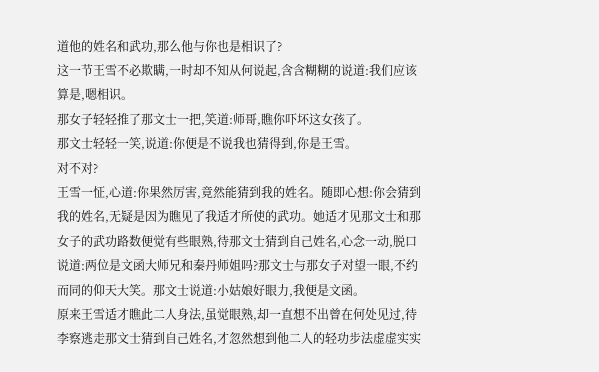道他的姓名和武功,那么他与你也是相识了?
这一节王雪不必欺瞒,一时却不知从何说起,含含糊糊的说道:我们应该算是,嗯相识。
那女子轻轻推了那文士一把,笑道:师哥,瞧你吓坏这女孩了。
那文士轻轻一笑,说道:你便是不说我也猜得到,你是王雪。
对不对?
王雪一怔,心道:你果然厉害,竟然能猜到我的姓名。随即心想:你会猜到我的姓名,无疑是因为瞧见了我适才所使的武功。她适才见那文士和那女子的武功路数便觉有些眼熟,待那文士猜到自己姓名,心念一动,脱口说道:两位是文函大师兄和秦丹师姐吗?那文士与那女子对望一眼,不约而同的仰天大笑。那文士说道:小姑娘好眼力,我便是文函。
原来王雪适才瞧此二人身法,虽觉眼熟,却一直想不出曾在何处见过,待李察逃走那文士猜到自己姓名,才忽然想到他二人的轻功步法虚虚实实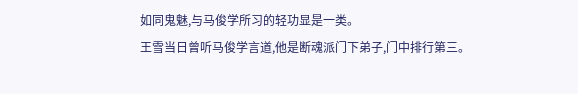如同鬼魅,与马俊学所习的轻功显是一类。
王雪当日曾听马俊学言道,他是断魂派门下弟子,门中排行第三。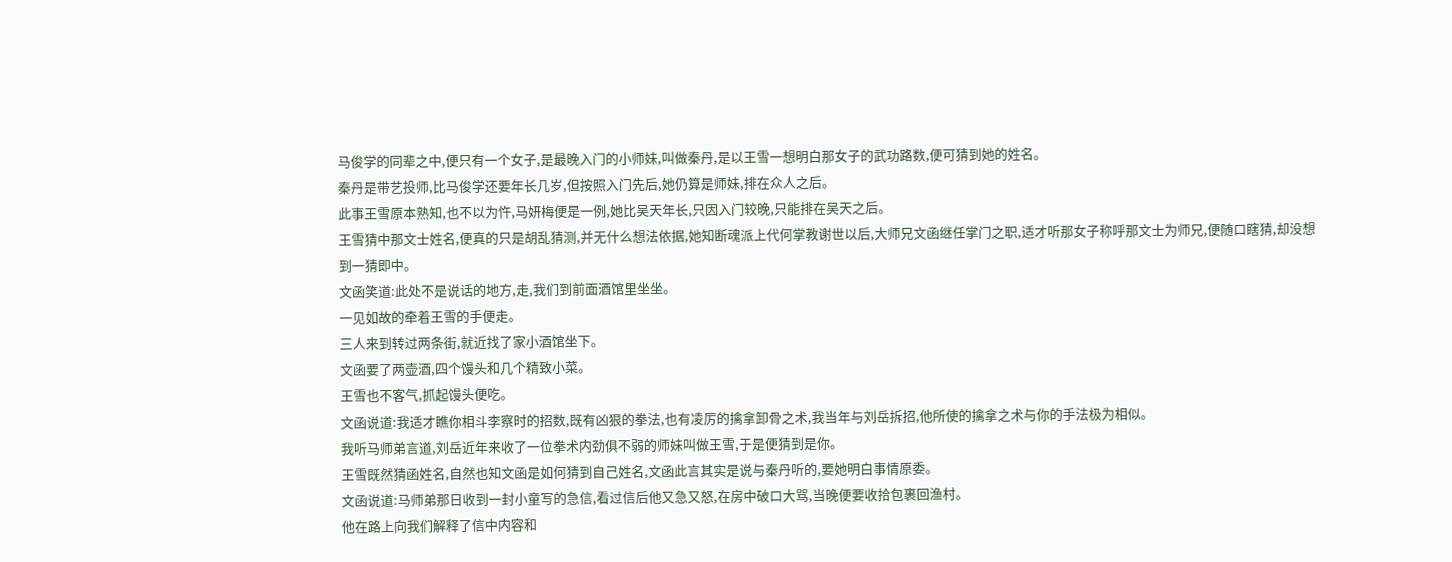马俊学的同辈之中,便只有一个女子,是最晚入门的小师妹,叫做秦丹,是以王雪一想明白那女子的武功路数,便可猜到她的姓名。
秦丹是带艺投师,比马俊学还要年长几岁,但按照入门先后,她仍算是师妹,排在众人之后。
此事王雪原本熟知,也不以为忤,马妍梅便是一例,她比吴天年长,只因入门较晚,只能排在吴天之后。
王雪猜中那文士姓名,便真的只是胡乱猜测,并无什么想法依据,她知断魂派上代何掌教谢世以后,大师兄文函继任掌门之职,适才听那女子称呼那文士为师兄,便随口瞎猜,却没想到一猜即中。
文函笑道:此处不是说话的地方,走,我们到前面酒馆里坐坐。
一见如故的牵着王雪的手便走。
三人来到转过两条街,就近找了家小酒馆坐下。
文函要了两壶酒,四个馒头和几个精致小菜。
王雪也不客气,抓起馒头便吃。
文函说道:我适才瞧你相斗李察时的招数,既有凶狠的拳法,也有凌厉的擒拿卸骨之术,我当年与刘岳拆招,他所使的擒拿之术与你的手法极为相似。
我听马师弟言道,刘岳近年来收了一位拳术内劲俱不弱的师妹叫做王雪,于是便猜到是你。
王雪既然猜函姓名,自然也知文函是如何猜到自己姓名,文函此言其实是说与秦丹听的,要她明白事情原委。
文函说道:马师弟那日收到一封小童写的急信,看过信后他又急又怒,在房中破口大骂,当晚便要收拾包裹回渔村。
他在路上向我们解释了信中内容和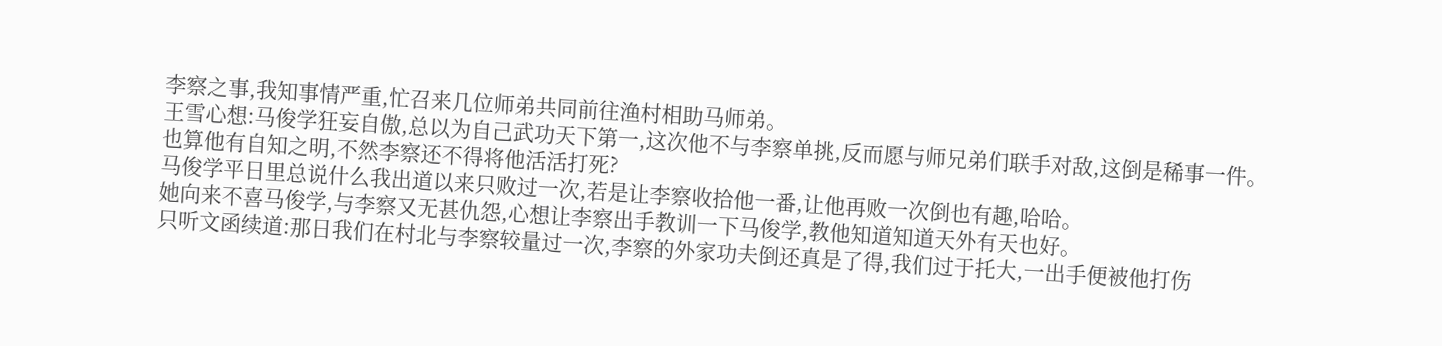李察之事,我知事情严重,忙召来几位师弟共同前往渔村相助马师弟。
王雪心想:马俊学狂妄自傲,总以为自己武功天下第一,这次他不与李察单挑,反而愿与师兄弟们联手对敌,这倒是稀事一件。
也算他有自知之明,不然李察还不得将他活活打死?
马俊学平日里总说什么我出道以来只败过一次,若是让李察收拾他一番,让他再败一次倒也有趣,哈哈。
她向来不喜马俊学,与李察又无甚仇怨,心想让李察出手教训一下马俊学,教他知道知道天外有天也好。
只听文函续道:那日我们在村北与李察较量过一次,李察的外家功夫倒还真是了得,我们过于托大,一出手便被他打伤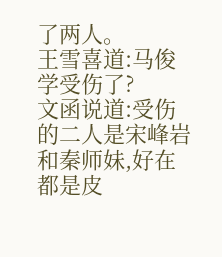了两人。
王雪喜道:马俊学受伤了?
文函说道:受伤的二人是宋峰岩和秦师妹,好在都是皮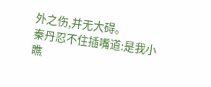外之伤,并无大碍。
秦丹忍不住插嘴道:是我小瞧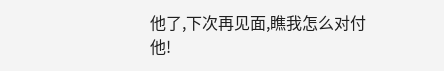他了,下次再见面,瞧我怎么对付他!